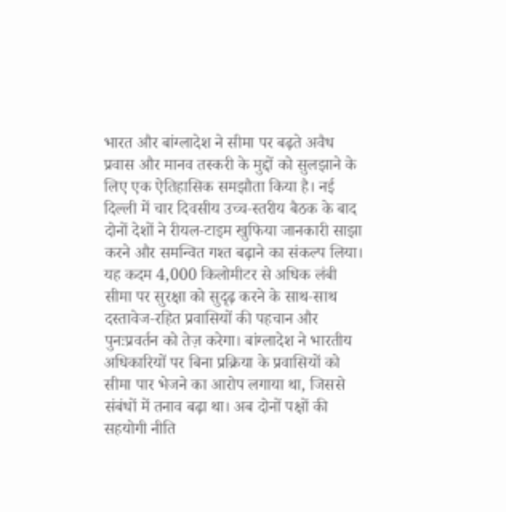भारत और बांग्लादेश ने सीमा पर बढ़ते अवैध प्रवास और मानव तस्करी के मुद्दों को सुलझाने के लिए एक ऐतिहासिक समझौता किया है। नई दिल्ली में चार दिवसीय उच्च‑स्तरीय बैठक के बाद दोनों देशों ने रीयल‑टाइम खुफिया जानकारी साझा करने और समन्वित गश्त बढ़ाने का संकल्प लिया। यह कदम 4,000 किलोमीटर से अधिक लंबी सीमा पर सुरक्षा को सुदृढ़ करने के साथ‑साथ दस्तावेज‑रहित प्रवासियों की पहचान और पुनःप्रवर्तन को तेज़ करेगा। बांग्लादेश ने भारतीय अधिकारियों पर बिना प्रक्रिया के प्रवासियों को सीमा पार भेजने का आरोप लगाया था, जिससे संबंधों में तनाव बढ़ा था। अब दोनों पक्षों की सहयोगी नीति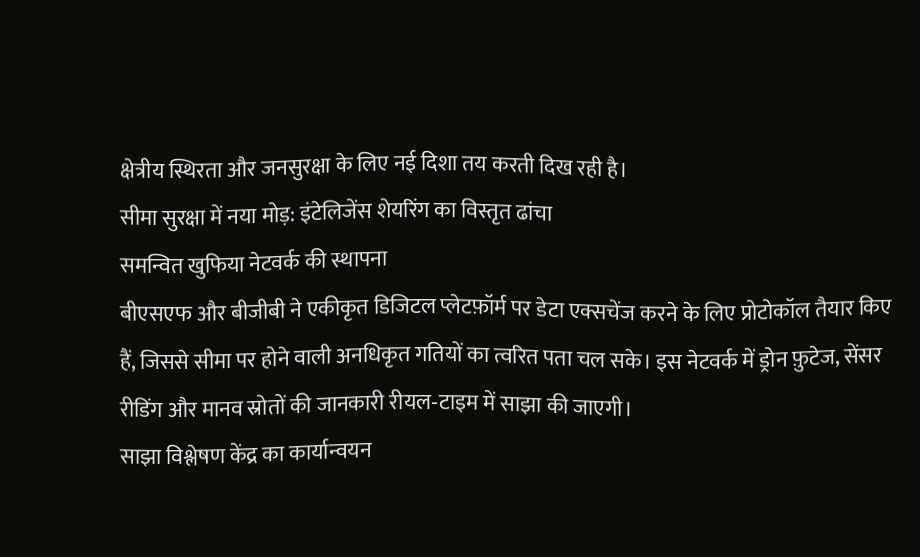क्षेत्रीय स्थिरता और जनसुरक्षा के लिए नई दिशा तय करती दिख रही है।
सीमा सुरक्षा में नया मोड़: इंटेलिजेंस शेयरिंग का विस्तृत ढांचा
समन्वित खुफिया नेटवर्क की स्थापना
बीएसएफ और बीजीबी ने एकीकृत डिजिटल प्लेटफ़ॉर्म पर डेटा एक्सचेंज करने के लिए प्रोटोकॉल तैयार किए हैं, जिससे सीमा पर होने वाली अनधिकृत गतियों का त्वरित पता चल सके। इस नेटवर्क में ड्रोन फ़ुटेज, सेंसर रीडिंग और मानव स्रोतों की जानकारी रीयल‑टाइम में साझा की जाएगी।
साझा विश्लेषण केंद्र का कार्यान्वयन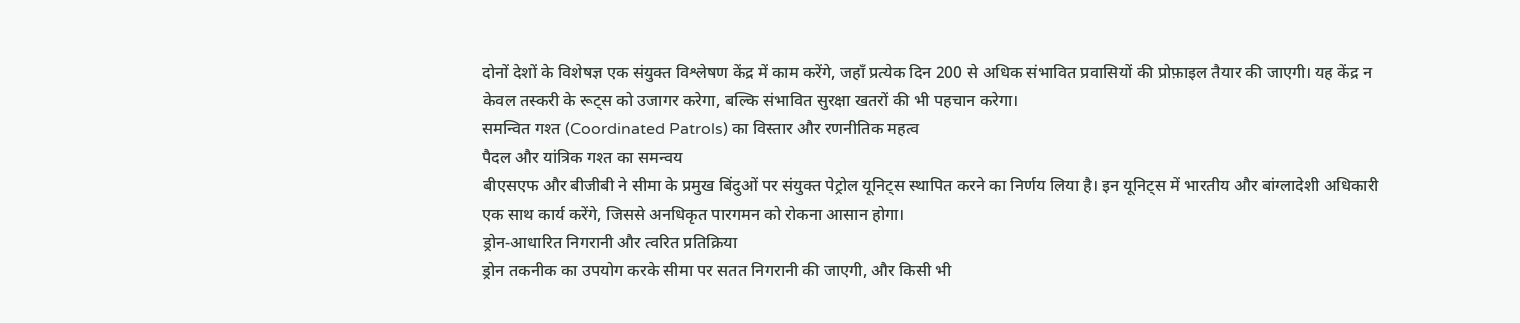दोनों देशों के विशेषज्ञ एक संयुक्त विश्लेषण केंद्र में काम करेंगे, जहाँ प्रत्येक दिन 200 से अधिक संभावित प्रवासियों की प्रोफ़ाइल तैयार की जाएगी। यह केंद्र न केवल तस्करी के रूट्स को उजागर करेगा, बल्कि संभावित सुरक्षा खतरों की भी पहचान करेगा।
समन्वित गश्त (Coordinated Patrols) का विस्तार और रणनीतिक महत्व
पैदल और यांत्रिक गश्त का समन्वय
बीएसएफ और बीजीबी ने सीमा के प्रमुख बिंदुओं पर संयुक्त पेट्रोल यूनिट्स स्थापित करने का निर्णय लिया है। इन यूनिट्स में भारतीय और बांग्लादेशी अधिकारी एक साथ कार्य करेंगे, जिससे अनधिकृत पारगमन को रोकना आसान होगा।
ड्रोन‑आधारित निगरानी और त्वरित प्रतिक्रिया
ड्रोन तकनीक का उपयोग करके सीमा पर सतत निगरानी की जाएगी, और किसी भी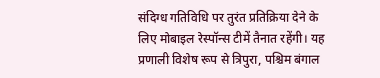संदिग्ध गतिविधि पर तुरंत प्रतिक्रिया देने के लिए मोबाइल रेस्पॉन्स टीमें तैनात रहेंगी। यह प्रणाली विशेष रूप से त्रिपुरा, पश्चिम बंगाल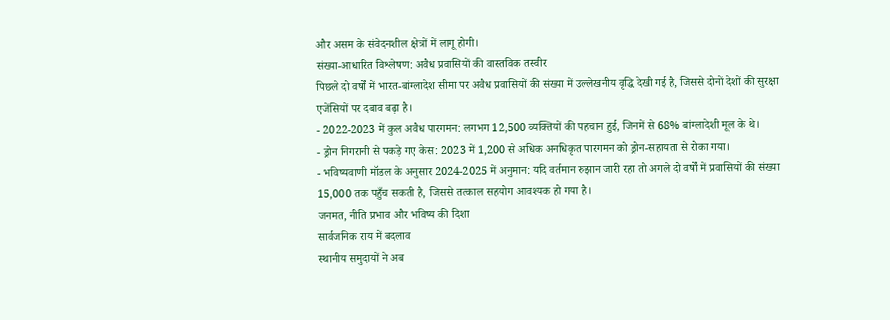और असम के संवेदनशील क्षेत्रों में लागू होगी।
संख्या‑आधारित विश्लेषण: अवैध प्रवासियों की वास्तविक तस्वीर
पिछले दो वर्षों में भारत‑बांग्लादेश सीमा पर अवैध प्रवासियों की संख्या में उल्लेखनीय वृद्धि देखी गई है, जिससे दोनों देशों की सुरक्षा एजेंसियों पर दबाव बढ़ा है।
- 2022‑2023 में कुल अवैध पारगमन: लगभग 12,500 व्यक्तियों की पहचान हुई, जिनमें से 68% बांग्लादेशी मूल के थे।
- ड्रोन निगरानी से पकड़े गए केस: 2023 में 1,200 से अधिक अनधिकृत पारगमन को ड्रोन‑सहायता से रोका गया।
- भविष्यवाणी मॉडल के अनुसार 2024‑2025 में अनुमान: यदि वर्तमान रुझान जारी रहा तो अगले दो वर्षों में प्रवासियों की संख्या 15,000 तक पहुँच सकती है, जिससे तत्काल सहयोग आवश्यक हो गया है।
जनमत, नीति प्रभाव और भविष्य की दिशा
सार्वजनिक राय में बदलाव
स्थानीय समुदायों ने अब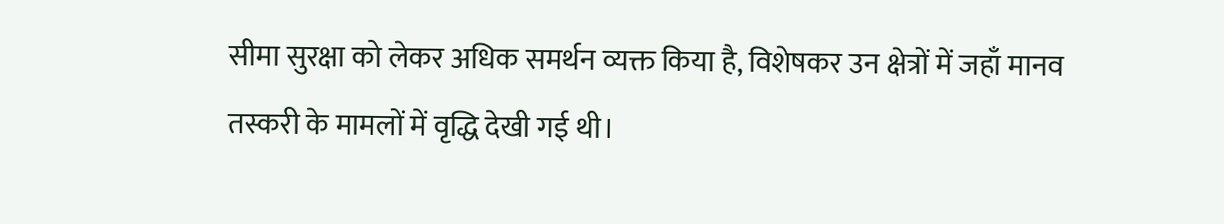सीमा सुरक्षा को लेकर अधिक समर्थन व्यक्त किया है, विशेषकर उन क्षेत्रों में जहाँ मानव तस्करी के मामलों में वृद्धि देखी गई थी।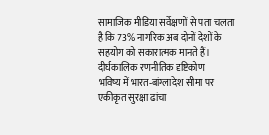सामाजिक मीडिया सर्वेक्षणों से पता चलता है कि 73% नागरिक अब दोनों देशों के सहयोग को सकारात्मक मानते हैं।
दीर्घकालिक रणनीतिक दृष्टिकोण
भविष्य में भारत‑बांग्लादेश सीमा पर एकीकृत सुरक्षा ढांचा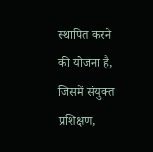स्थापित करने की योजना है, जिसमें संयुक्त प्रशिक्षण,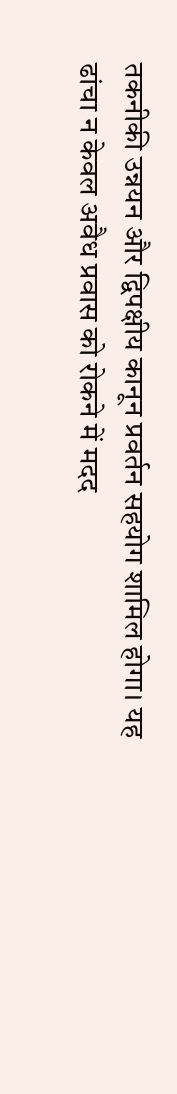तकनीकी उन्नयन और द्विपक्षीय कानून प्रवर्तन सहयोग शामिल होगा। यह ढांचा न केवल अवैध प्रवास को रोकने में मदद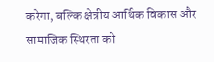करेगा, बल्कि क्षेत्रीय आर्थिक विकास और सामाजिक स्थिरता को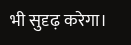भी सुदृढ़ करेगा।